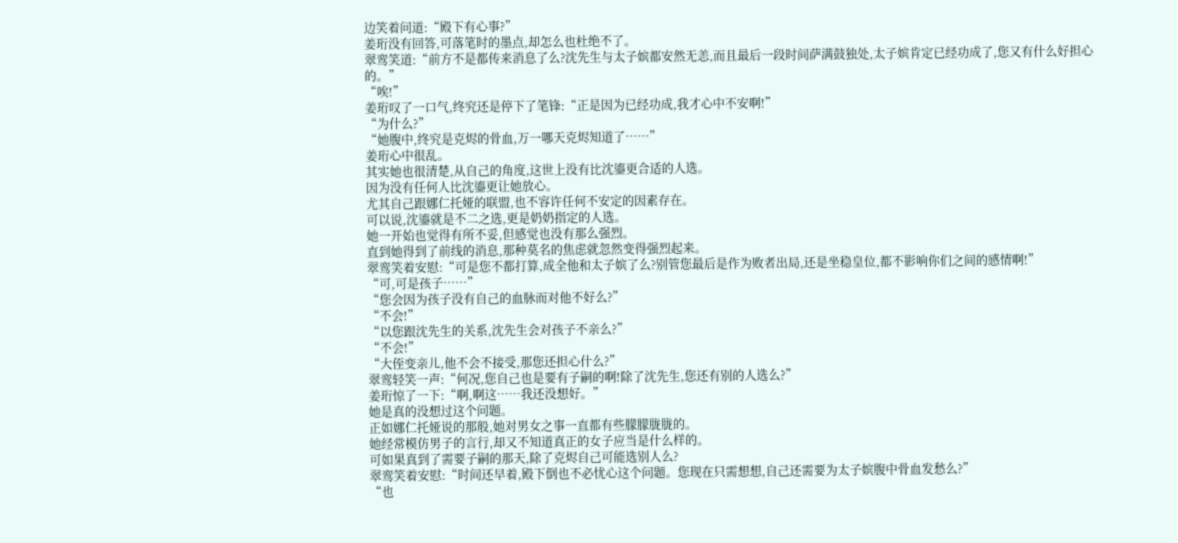边笑着问道:“殿下有心事?”
姜珩没有回答,可落笔时的墨点,却怎么也杜绝不了。
翠鸾笑道:“前方不是都传来消息了么?沈先生与太子嫔都安然无恙,而且最后一段时间萨满鼓独处,太子嫔肯定已经功成了,您又有什么好担心的。”
“唉!”
姜珩叹了一口气,终究还是停下了笔锋:“正是因为已经功成,我才心中不安啊!”
“为什么?”
“她腹中,终究是克烬的骨血,万一哪天克烬知道了……”
姜珩心中很乱。
其实她也很清楚,从自己的角度,这世上没有比沈鎏更合适的人选。
因为没有任何人比沈鎏更让她放心。
尤其自己跟娜仁托娅的联盟,也不容许任何不安定的因素存在。
可以说,沈鎏就是不二之选,更是奶奶指定的人选。
她一开始也觉得有所不妥,但感觉也没有那么强烈。
直到她得到了前线的消息,那种莫名的焦虑就忽然变得强烈起来。
翠鸾笑着安慰:“可是您不都打算,成全他和太子嫔了么?别管您最后是作为败者出局,还是坐稳皇位,都不影响你们之间的感情啊!”
“可,可是孩子……”
“您会因为孩子没有自己的血脉而对他不好么?”
“不会!”
“以您跟沈先生的关系,沈先生会对孩子不亲么?”
“不会!”
“大侄变亲儿,他不会不接受,那您还担心什么?”
翠鸾轻笑一声:“何况,您自己也是要有子嗣的啊!除了沈先生,您还有别的人选么?”
姜珩惊了一下:“啊,啊这……我还没想好。”
她是真的没想过这个问题。
正如娜仁托娅说的那般,她对男女之事一直都有些朦朦胧胧的。
她经常模仿男子的言行,却又不知道真正的女子应当是什么样的。
可如果真到了需要子嗣的那天,除了克烬自己可能选别人么?
翠鸾笑着安慰:“时间还早着,殿下倒也不必忧心这个问题。您现在只需想想,自己还需要为太子嫔腹中骨血发愁么?”
“也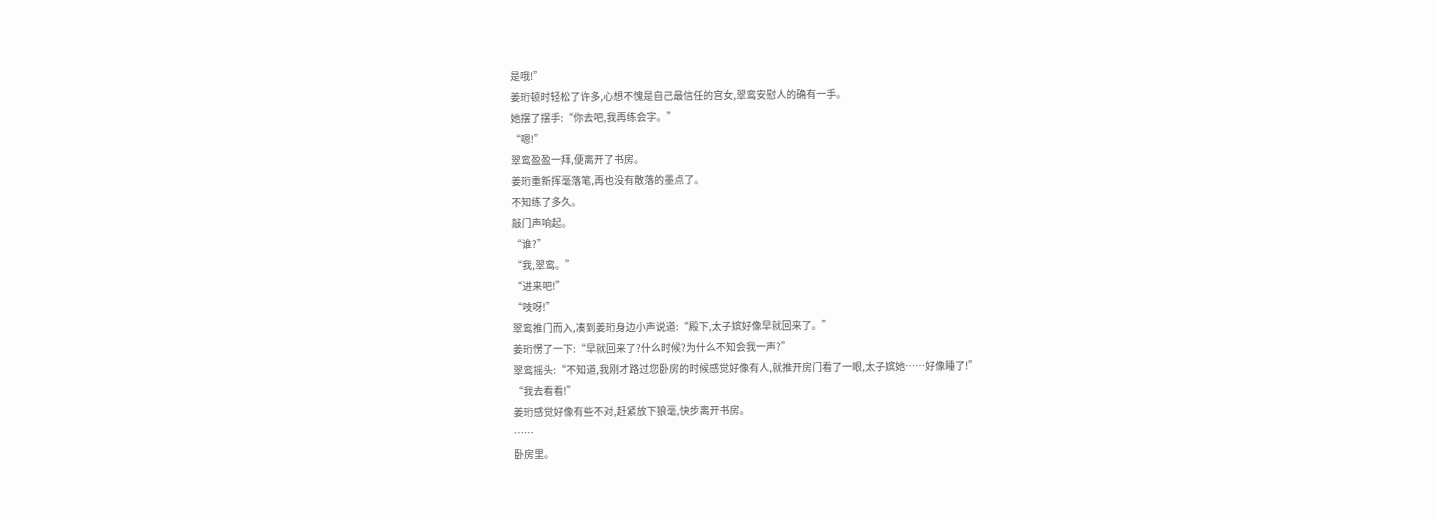是哦!”
姜珩顿时轻松了许多,心想不愧是自己最信任的宫女,翠鸾安慰人的确有一手。
她摆了摆手:“你去吧,我再练会字。”
“嗯!”
翠鸾盈盈一拜,便离开了书房。
姜珩重新挥毫落笔,再也没有散落的墨点了。
不知练了多久。
敲门声响起。
“谁?”
“我,翠鸾。”
“进来吧!”
“吱呀!”
翠鸾推门而入,凑到姜珩身边小声说道:“殿下,太子嫔好像早就回来了。”
姜珩愣了一下:“早就回来了?什么时候?为什么不知会我一声?”
翠鸾摇头:“不知道,我刚才路过您卧房的时候感觉好像有人,就推开房门看了一眼,太子嫔她……好像睡了!”
“我去看看!”
姜珩感觉好像有些不对,赶紧放下狼毫,快步离开书房。
……
卧房里。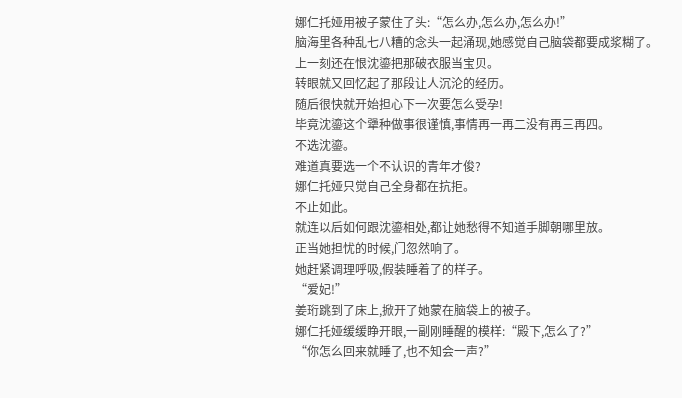娜仁托娅用被子蒙住了头:“怎么办,怎么办,怎么办!”
脑海里各种乱七八糟的念头一起涌现,她感觉自己脑袋都要成浆糊了。
上一刻还在恨沈鎏把那破衣服当宝贝。
转眼就又回忆起了那段让人沉沦的经历。
随后很快就开始担心下一次要怎么受孕!
毕竟沈鎏这个犟种做事很谨慎,事情再一再二没有再三再四。
不选沈鎏。
难道真要选一个不认识的青年才俊?
娜仁托娅只觉自己全身都在抗拒。
不止如此。
就连以后如何跟沈鎏相处,都让她愁得不知道手脚朝哪里放。
正当她担忧的时候,门忽然响了。
她赶紧调理呼吸,假装睡着了的样子。
“爱妃!”
姜珩跳到了床上,掀开了她蒙在脑袋上的被子。
娜仁托娅缓缓睁开眼,一副刚睡醒的模样:“殿下,怎么了?”
“你怎么回来就睡了,也不知会一声?”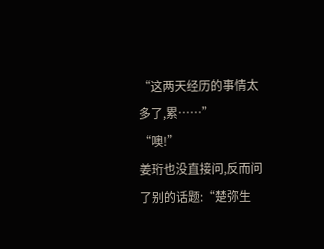“这两天经历的事情太多了,累……”
“噢!”
姜珩也没直接问,反而问了别的话题:“楚弥生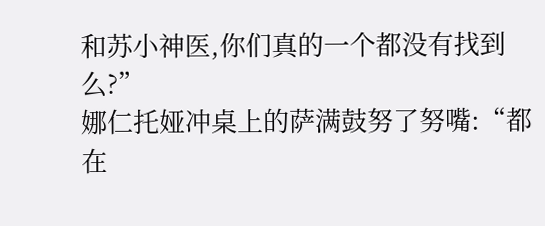和苏小神医,你们真的一个都没有找到么?”
娜仁托娅冲桌上的萨满鼓努了努嘴:“都在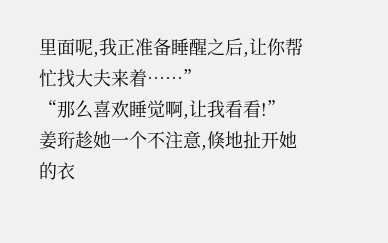里面呢,我正准备睡醒之后,让你帮忙找大夫来着……”
“那么喜欢睡觉啊,让我看看!”
姜珩趁她一个不注意,倏地扯开她的衣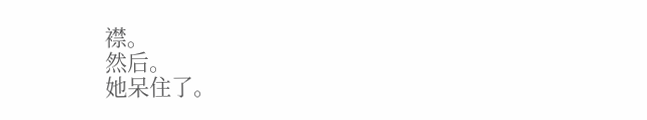襟。
然后。
她呆住了。